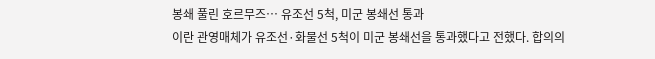봉쇄 풀린 호르무즈… 유조선 5척, 미군 봉쇄선 통과
이란 관영매체가 유조선·화물선 5척이 미군 봉쇄선을 통과했다고 전했다. 합의의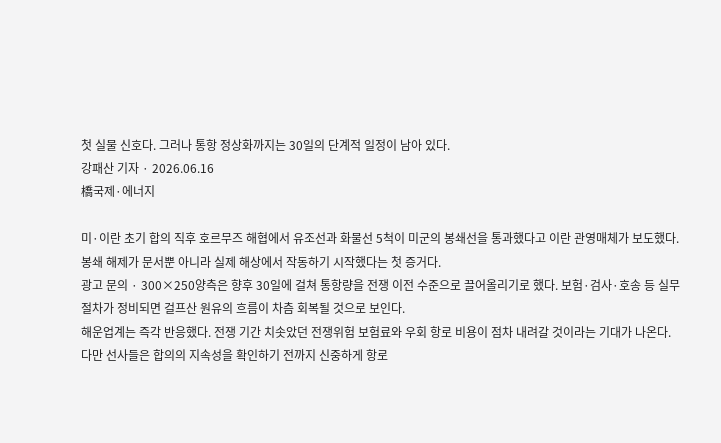첫 실물 신호다. 그러나 통항 정상화까지는 30일의 단계적 일정이 남아 있다.
강패산 기자 · 2026.06.16
橋국제·에너지

미·이란 초기 합의 직후 호르무즈 해협에서 유조선과 화물선 5척이 미군의 봉쇄선을 통과했다고 이란 관영매체가 보도했다. 봉쇄 해제가 문서뿐 아니라 실제 해상에서 작동하기 시작했다는 첫 증거다.
광고 문의 · 300×250양측은 향후 30일에 걸쳐 통항량을 전쟁 이전 수준으로 끌어올리기로 했다. 보험·검사·호송 등 실무 절차가 정비되면 걸프산 원유의 흐름이 차츰 회복될 것으로 보인다.
해운업계는 즉각 반응했다. 전쟁 기간 치솟았던 전쟁위험 보험료와 우회 항로 비용이 점차 내려갈 것이라는 기대가 나온다. 다만 선사들은 합의의 지속성을 확인하기 전까지 신중하게 항로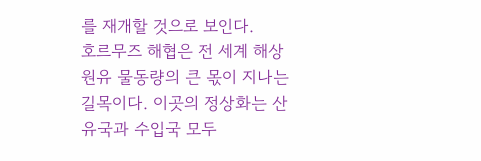를 재개할 것으로 보인다.
호르무즈 해협은 전 세계 해상 원유 물동량의 큰 몫이 지나는 길목이다. 이곳의 정상화는 산유국과 수입국 모두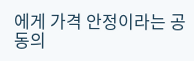에게 가격 안정이라는 공동의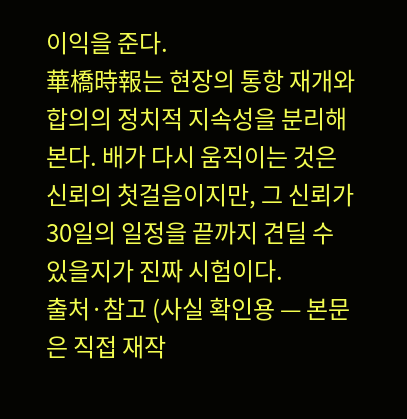이익을 준다.
華橋時報는 현장의 통항 재개와 합의의 정치적 지속성을 분리해 본다. 배가 다시 움직이는 것은 신뢰의 첫걸음이지만, 그 신뢰가 30일의 일정을 끝까지 견딜 수 있을지가 진짜 시험이다.
출처·참고 (사실 확인용 — 본문은 직접 재작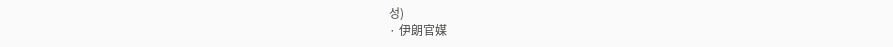성)
· 伊朗官媒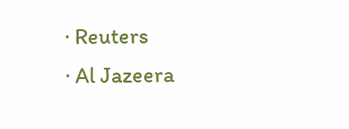· Reuters
· Al Jazeera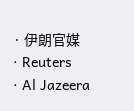· 伊朗官媒
· Reuters
· Al Jazeera